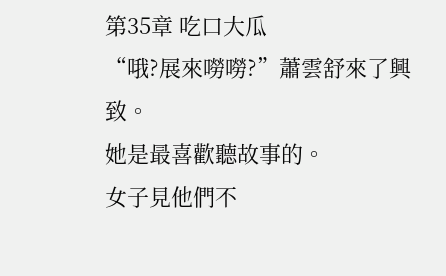第35章 吃口大瓜
“哦?展來嘮嘮?”蕭雲舒來了興致。
她是最喜歡聽故事的。
女子見他們不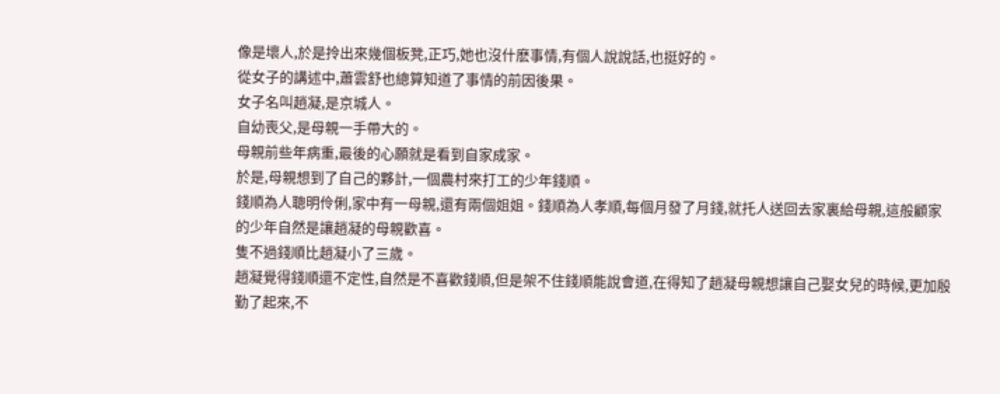像是壞人,於是拎出來幾個板凳,正巧,她也沒什麽事情,有個人說說話,也挺好的。
從女子的講述中,蕭雲舒也總算知道了事情的前因後果。
女子名叫趙凝,是京城人。
自幼喪父,是母親一手帶大的。
母親前些年病重,最後的心願就是看到自家成家。
於是,母親想到了自己的夥計,一個農村來打工的少年錢順。
錢順為人聰明伶俐,家中有一母親,還有兩個姐姐。錢順為人孝順,每個月發了月錢,就托人送回去家裏給母親,這般顧家的少年自然是讓趙凝的母親歡喜。
隻不過錢順比趙凝小了三歲。
趙凝覺得錢順還不定性,自然是不喜歡錢順,但是架不住錢順能說會道,在得知了趙凝母親想讓自己娶女兒的時候,更加殷勤了起來,不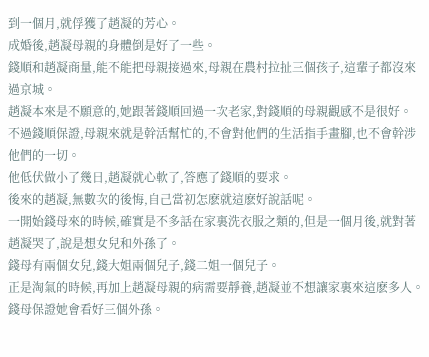到一個月,就俘獲了趙凝的芳心。
成婚後,趙凝母親的身體倒是好了一些。
錢順和趙凝商量,能不能把母親接過來,母親在農村拉扯三個孩子,這輩子都沒來過京城。
趙凝本來是不願意的,她跟著錢順回過一次老家,對錢順的母親觀感不是很好。
不過錢順保證,母親來就是幹活幫忙的,不會對他們的生活指手畫腳,也不會幹涉他們的一切。
他低伏做小了幾日,趙凝就心軟了,答應了錢順的要求。
後來的趙凝,無數次的後悔,自己當初怎麽就這麽好說話呢。
一開始錢母來的時候,確實是不多話在家裏洗衣服之類的,但是一個月後,就對著趙凝哭了,說是想女兒和外孫了。
錢母有兩個女兒,錢大姐兩個兒子,錢二姐一個兒子。
正是淘氣的時候,再加上趙凝母親的病需要靜養,趙凝並不想讓家裏來這麽多人。
錢母保證她會看好三個外孫。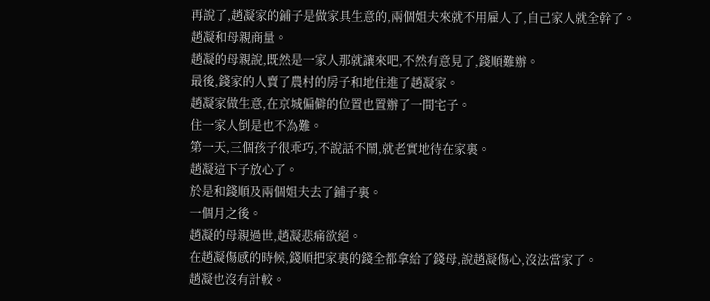再說了,趙凝家的鋪子是做家具生意的,兩個姐夫來就不用雇人了,自己家人就全幹了。
趙凝和母親商量。
趙凝的母親說,既然是一家人那就讓來吧,不然有意見了,錢順難辦。
最後,錢家的人賣了農村的房子和地住進了趙凝家。
趙凝家做生意,在京城偏僻的位置也置辦了一間宅子。
住一家人倒是也不為難。
第一天,三個孩子很乖巧,不說話不鬧,就老實地待在家裏。
趙凝這下子放心了。
於是和錢順及兩個姐夫去了鋪子裏。
一個月之後。
趙凝的母親過世,趙凝悲痛欲絕。
在趙凝傷感的時候,錢順把家裏的錢全都拿給了錢母,說趙凝傷心,沒法當家了。
趙凝也沒有計較。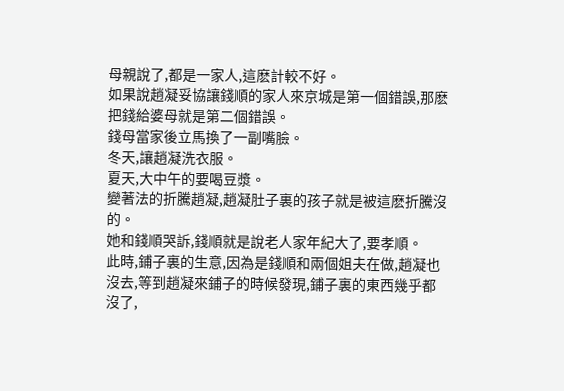母親說了,都是一家人,這麽計較不好。
如果說趙凝妥協讓錢順的家人來京城是第一個錯誤,那麽把錢給婆母就是第二個錯誤。
錢母當家後立馬換了一副嘴臉。
冬天,讓趙凝洗衣服。
夏天,大中午的要喝豆漿。
變著法的折騰趙凝,趙凝肚子裏的孩子就是被這麽折騰沒的。
她和錢順哭訴,錢順就是說老人家年紀大了,要孝順。
此時,鋪子裏的生意,因為是錢順和兩個姐夫在做,趙凝也沒去,等到趙凝來鋪子的時候發現,鋪子裏的東西幾乎都沒了,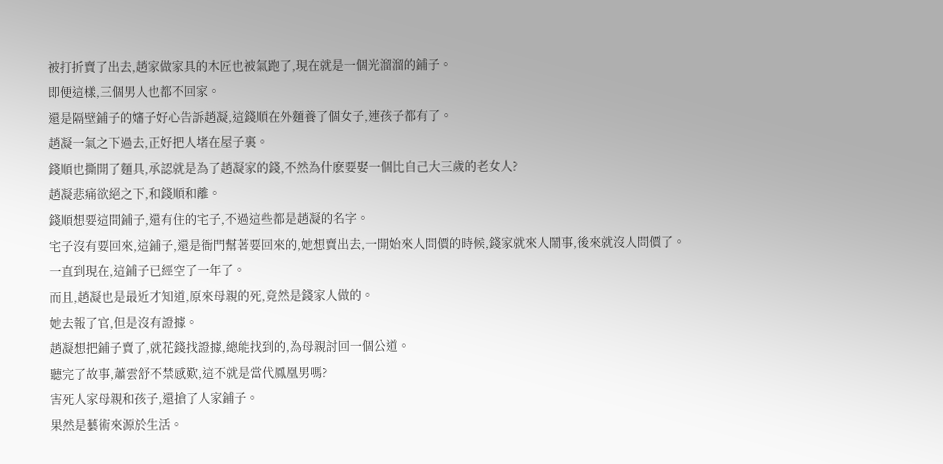被打折賣了出去,趙家做家具的木匠也被氣跑了,現在就是一個光溜溜的鋪子。
即便這樣,三個男人也都不回家。
還是隔壁鋪子的嬸子好心告訴趙凝,這錢順在外麵養了個女子,連孩子都有了。
趙凝一氣之下過去,正好把人堵在屋子裏。
錢順也撕開了麵具,承認就是為了趙凝家的錢,不然為什麽要娶一個比自己大三歲的老女人?
趙凝悲痛欲絕之下,和錢順和離。
錢順想要這間鋪子,還有住的宅子,不過這些都是趙凝的名字。
宅子沒有要回來,這鋪子,還是衙門幫著要回來的,她想賣出去,一開始來人問價的時候,錢家就來人鬧事,後來就沒人問價了。
一直到現在,這鋪子已經空了一年了。
而且,趙凝也是最近才知道,原來母親的死,竟然是錢家人做的。
她去報了官,但是沒有證據。
趙凝想把鋪子賣了,就花錢找證據,總能找到的,為母親討回一個公道。
聽完了故事,蕭雲舒不禁感歎,這不就是當代鳳凰男嗎?
害死人家母親和孩子,還搶了人家鋪子。
果然是藝術來源於生活。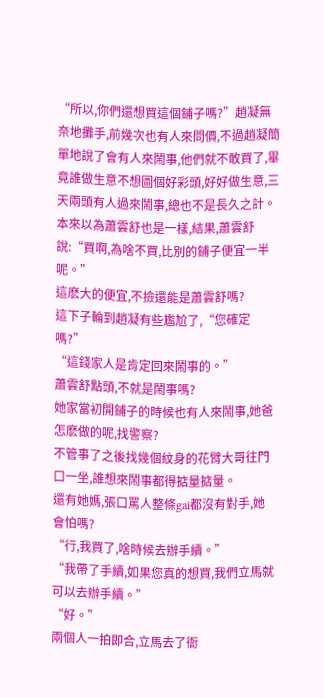“所以,你們還想買這個鋪子嗎?”趙凝無奈地攤手,前幾次也有人來問價,不過趙凝簡單地說了會有人來鬧事,他們就不敢買了,畢竟誰做生意不想圖個好彩頭,好好做生意,三天兩頭有人過來鬧事,總也不是長久之計。
本來以為蕭雲舒也是一樣,結果,蕭雲舒說:“買啊,為啥不買,比別的鋪子便宜一半呢。”
這麽大的便宜,不撿還能是蕭雲舒嗎?
這下子輪到趙凝有些尷尬了,“您確定嗎?”
“這錢家人是肯定回來鬧事的。”
蕭雲舒點頭,不就是鬧事嗎?
她家當初開鋪子的時候也有人來鬧事,她爸怎麽做的呢,找警察?
不管事了之後找幾個紋身的花臂大哥往門口一坐,誰想來鬧事都得掂量掂量。
還有她媽,張口罵人整條gai都沒有對手,她會怕嗎?
“行,我買了,啥時候去辦手續。”
“我帶了手續,如果您真的想買,我們立馬就可以去辦手續。”
“好。”
兩個人一拍即合,立馬去了衙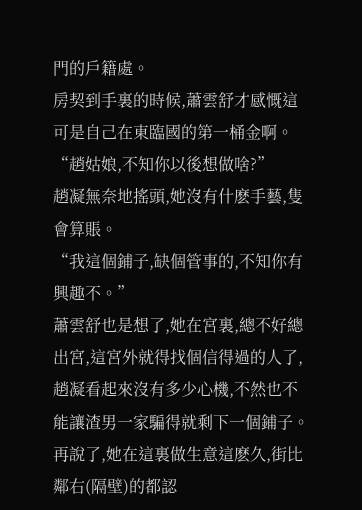門的戶籍處。
房契到手裏的時候,蕭雲舒才感慨這可是自己在東臨國的第一桶金啊。
“趙姑娘,不知你以後想做啥?”
趙凝無奈地搖頭,她沒有什麽手藝,隻會算賬。
“我這個鋪子,缺個管事的,不知你有興趣不。”
蕭雲舒也是想了,她在宮裏,總不好總出宮,這宮外就得找個信得過的人了,趙凝看起來沒有多少心機,不然也不能讓渣男一家騙得就剩下一個鋪子。
再說了,她在這裏做生意這麽久,街比鄰右(隔壁)的都認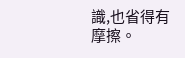識,也省得有摩擦。